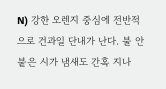N) 강한 오렌지 중심에 전반적으로 건과일 단내가 난다. 불 안붙은 시가 냄새도 간혹 지나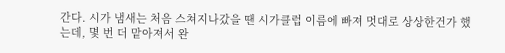간다. 시가 냄새는 처음 스쳐지나갔을 땐 시가클럽 이름에 빠져 멋대로 상상한건가 했는데, 몇 번 더 맡아져서 완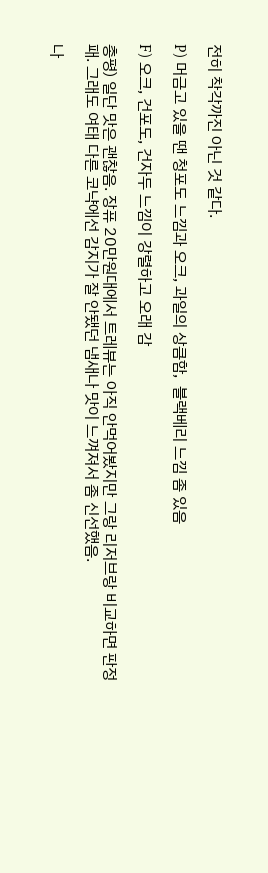전히 착각까진 아닌 것 같다.

P) 머금고 있을 땐 청포도 느낌과 오크, 과일의 상큼함,  블랙베리 느낌 좀 있음

F) 오크, 건포도, 건자두 느낌이 강렬하고 오래 감

총평) 일단 맛은 괜찮음. 장퓨 20만원대에서 트레뷰는 아직 안먹어봤지만 그랑 리저브랑 비교하면 판정패. 그래도 여태 다른 코냑에선 감지가 잘 안됐던 냄새나 맛이 느껴져서 좀 신선했음.

나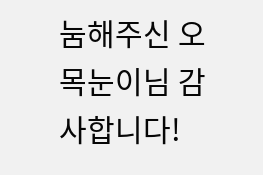눔해주신 오목눈이님 감사합니다!